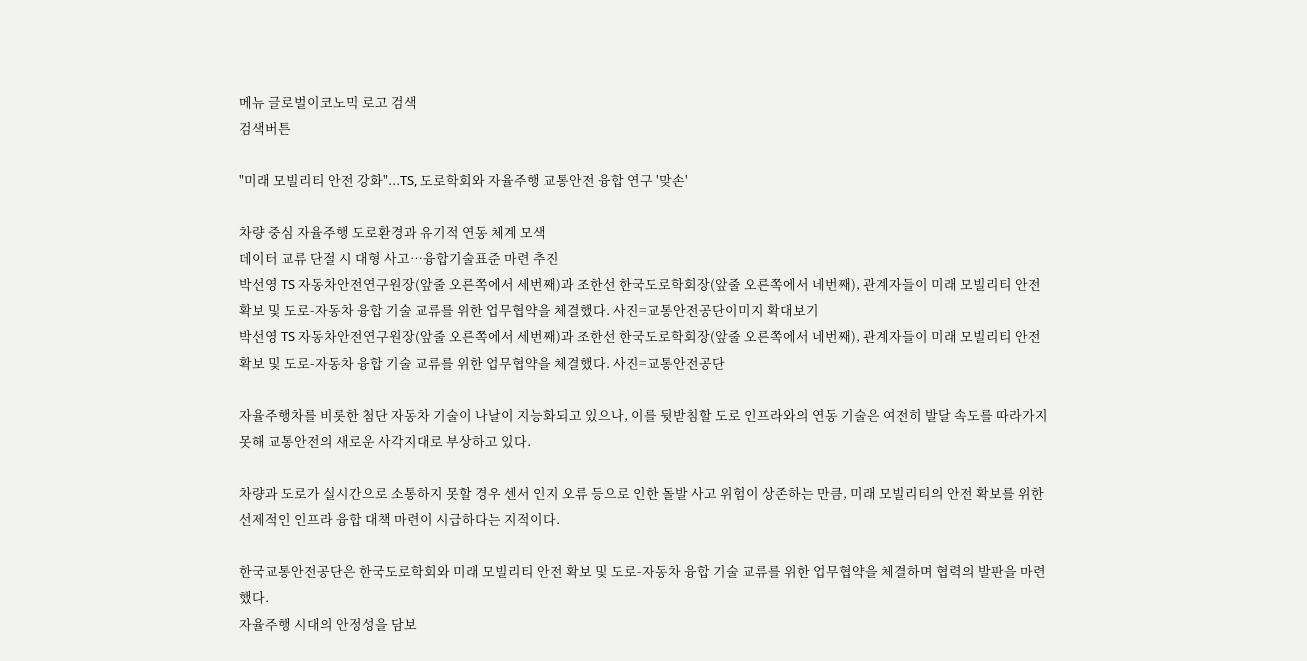메뉴 글로벌이코노믹 로고 검색
검색버튼

"미래 모빌리티 안전 강화"...TS, 도로학회와 자율주행 교통안전 융합 연구 '맞손'

차량 중심 자율주행 도로환경과 유기적 연동 체계 모색
데이터 교류 단절 시 대형 사고…융합기술표준 마련 추진
박선영 TS 자동차안전연구원장(앞줄 오른쪽에서 세번째)과 조한선 한국도로학회장(앞줄 오른쪽에서 네번째), 관계자들이 미래 모빌리티 안전 확보 및 도로-자동차 융합 기술 교류를 위한 업무협약을 체결했다. 사진=교통안전공단이미지 확대보기
박선영 TS 자동차안전연구원장(앞줄 오른쪽에서 세번째)과 조한선 한국도로학회장(앞줄 오른쪽에서 네번째), 관계자들이 미래 모빌리티 안전 확보 및 도로-자동차 융합 기술 교류를 위한 업무협약을 체결했다. 사진=교통안전공단

자율주행차를 비롯한 첨단 자동차 기술이 나날이 지능화되고 있으나, 이를 뒷받침할 도로 인프라와의 연동 기술은 여전히 발달 속도를 따라가지 못해 교통안전의 새로운 사각지대로 부상하고 있다.

차량과 도로가 실시간으로 소통하지 못할 경우 센서 인지 오류 등으로 인한 돌발 사고 위험이 상존하는 만큼, 미래 모빌리티의 안전 확보를 위한 선제적인 인프라 융합 대책 마련이 시급하다는 지적이다.

한국교통안전공단은 한국도로학회와 미래 모빌리티 안전 확보 및 도로-자동차 융합 기술 교류를 위한 업무협약을 체결하며 협력의 발판을 마련했다.
자율주행 시대의 안정성을 담보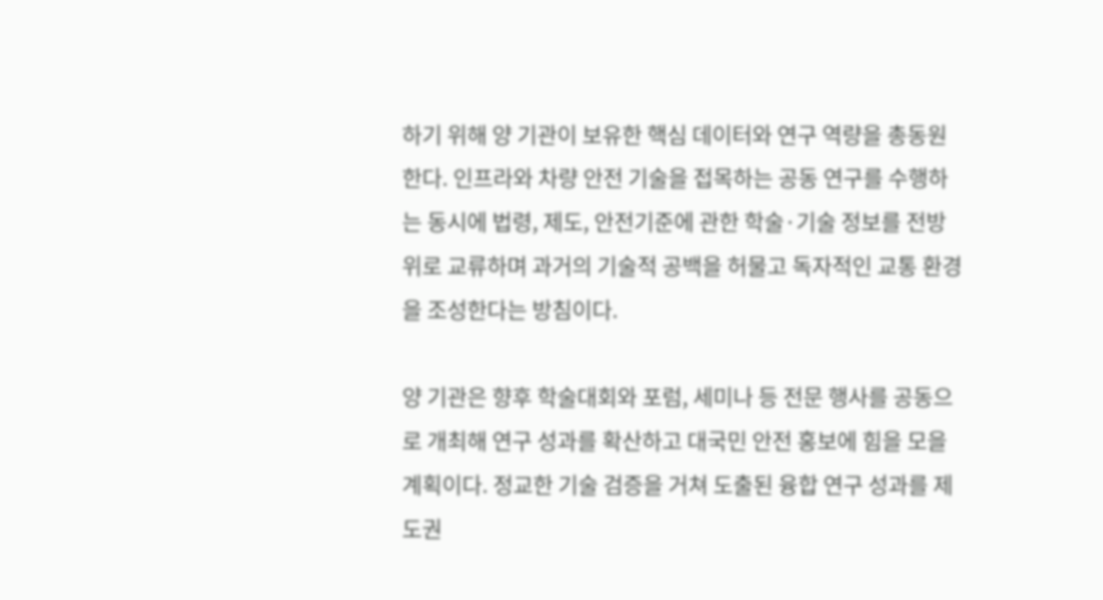하기 위해 양 기관이 보유한 핵심 데이터와 연구 역량을 총동원한다. 인프라와 차량 안전 기술을 접목하는 공동 연구를 수행하는 동시에 법령, 제도, 안전기준에 관한 학술·기술 정보를 전방위로 교류하며 과거의 기술적 공백을 허물고 독자적인 교통 환경을 조성한다는 방침이다.

양 기관은 향후 학술대회와 포럼, 세미나 등 전문 행사를 공동으로 개최해 연구 성과를 확산하고 대국민 안전 홍보에 힘을 모을 계획이다. 정교한 기술 검증을 거쳐 도출된 융합 연구 성과를 제도권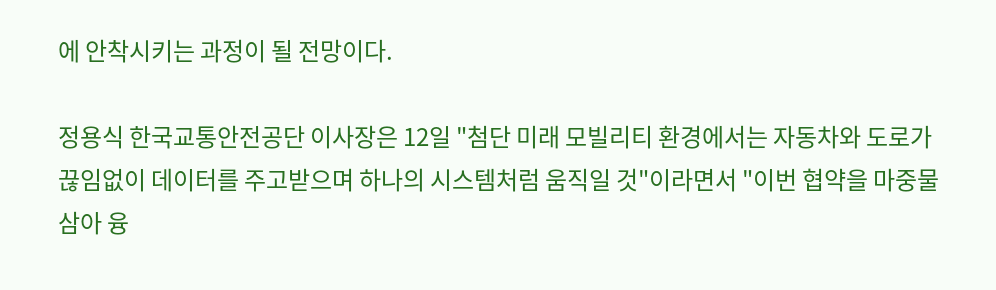에 안착시키는 과정이 될 전망이다.

정용식 한국교통안전공단 이사장은 12일 "첨단 미래 모빌리티 환경에서는 자동차와 도로가 끊임없이 데이터를 주고받으며 하나의 시스템처럼 움직일 것"이라면서 "이번 협약을 마중물 삼아 융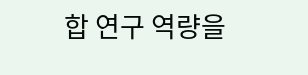합 연구 역량을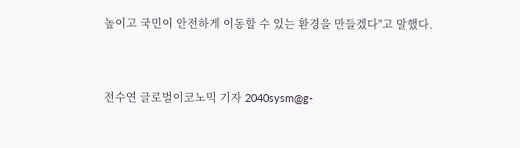높이고 국민이 안전하게 이동할 수 있는 환경을 만들겠다"고 말했다.


전수연 글로벌이코노믹 기자 2040sysm@g-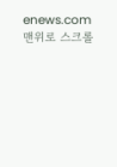enews.com
맨위로 스크롤